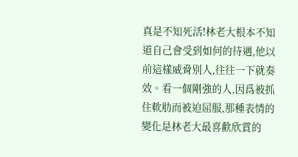真是不知死活!林老大根本不知道自己會受到如何的待遇,他以前這樣威脅别人,往往一下就奏效。看一個剛強的人,因爲被抓住軟肋而被迫屈服,那種表情的變化是林老大最喜歡欣賞的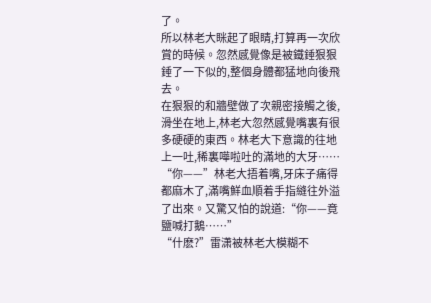了。
所以林老大眯起了眼睛,打算再一次欣賞的時候。忽然感覺像是被鐵錘狠狠錘了一下似的,整個身體都猛地向後飛去。
在狠狠的和牆壁做了次親密接觸之後,滑坐在地上,林老大忽然感覺嘴裏有很多硬硬的東西。林老大下意識的往地上一吐,稀裏嘩啦吐的滿地的大牙……
“你——”林老大捂着嘴,牙床子痛得都麻木了,滿嘴鮮血順着手指縫往外溢了出來。又驚又怕的說道:“你——竟鹽喊打鵝……”
“什麽?”雷潇被林老大模糊不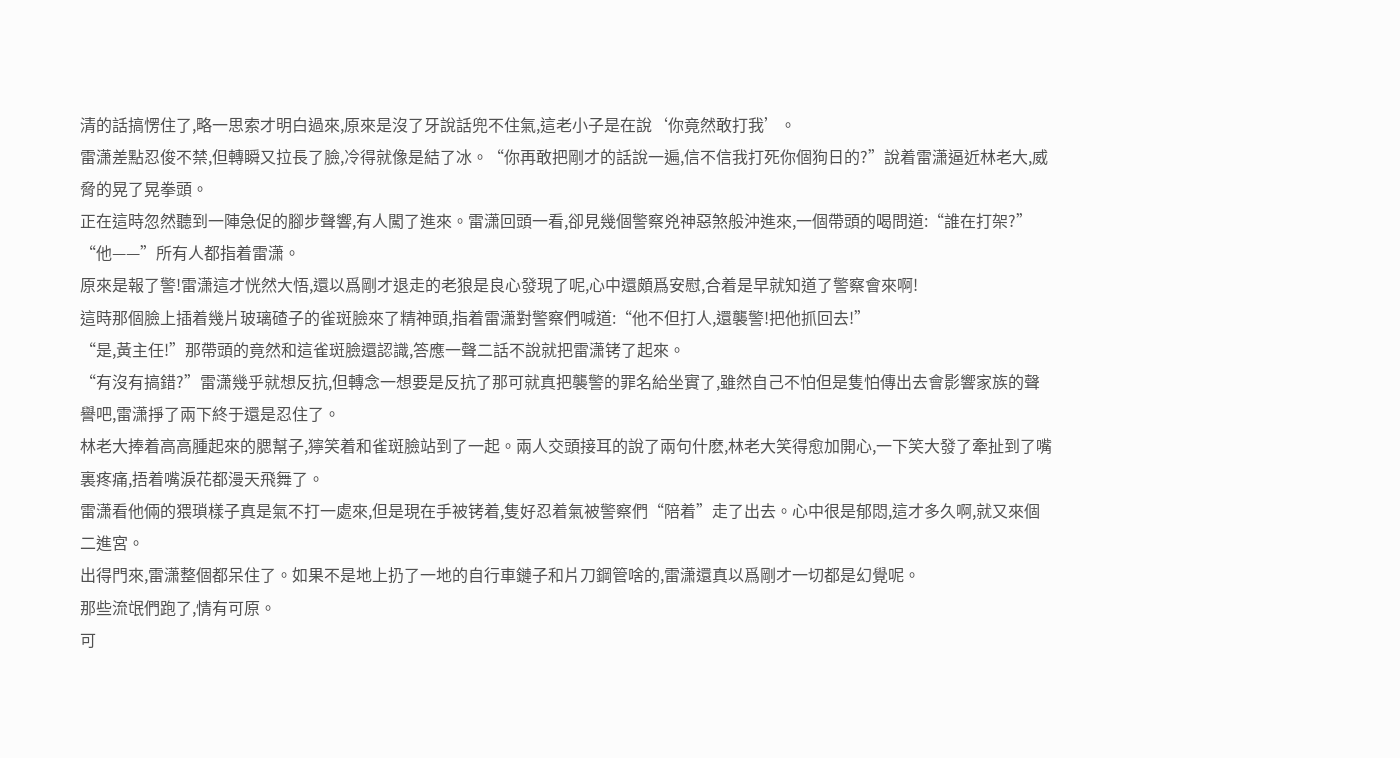清的話搞愣住了,略一思索才明白過來,原來是沒了牙說話兜不住氣,這老小子是在說‘你竟然敢打我’。
雷潇差點忍俊不禁,但轉瞬又拉長了臉,冷得就像是結了冰。“你再敢把剛才的話說一遍,信不信我打死你個狗日的?”說着雷潇逼近林老大,威脅的晃了晃拳頭。
正在這時忽然聽到一陣急促的腳步聲響,有人闖了進來。雷潇回頭一看,卻見幾個警察兇神惡煞般沖進來,一個帶頭的喝問道:“誰在打架?”
“他——”所有人都指着雷潇。
原來是報了警!雷潇這才恍然大悟,還以爲剛才退走的老狼是良心發現了呢,心中還頗爲安慰,合着是早就知道了警察會來啊!
這時那個臉上插着幾片玻璃碴子的雀斑臉來了精神頭,指着雷潇對警察們喊道:“他不但打人,還襲警!把他抓回去!”
“是,黃主任!”那帶頭的竟然和這雀斑臉還認識,答應一聲二話不說就把雷潇铐了起來。
“有沒有搞錯?”雷潇幾乎就想反抗,但轉念一想要是反抗了那可就真把襲警的罪名給坐實了,雖然自己不怕但是隻怕傳出去會影響家族的聲譽吧,雷潇掙了兩下終于還是忍住了。
林老大捧着高高腫起來的腮幫子,獰笑着和雀斑臉站到了一起。兩人交頭接耳的說了兩句什麽,林老大笑得愈加開心,一下笑大發了牽扯到了嘴裏疼痛,捂着嘴淚花都漫天飛舞了。
雷潇看他倆的猥瑣樣子真是氣不打一處來,但是現在手被铐着,隻好忍着氣被警察們“陪着”走了出去。心中很是郁悶,這才多久啊,就又來個二進宮。
出得門來,雷潇整個都呆住了。如果不是地上扔了一地的自行車鏈子和片刀鋼管啥的,雷潇還真以爲剛才一切都是幻覺呢。
那些流氓們跑了,情有可原。
可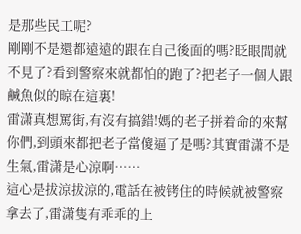是那些民工呢?
剛剛不是還都遠遠的跟在自己後面的嗎?眨眼間就不見了?看到警察來就都怕的跑了?把老子一個人跟鹹魚似的晾在這裏!
雷潇真想罵街,有沒有搞錯!媽的老子拼着命的來幫你們,到頭來都把老子當傻逼了是嗎?其實雷潇不是生氣,雷潇是心涼啊……
這心是拔涼拔涼的,電話在被铐住的時候就被警察拿去了,雷潇隻有乖乖的上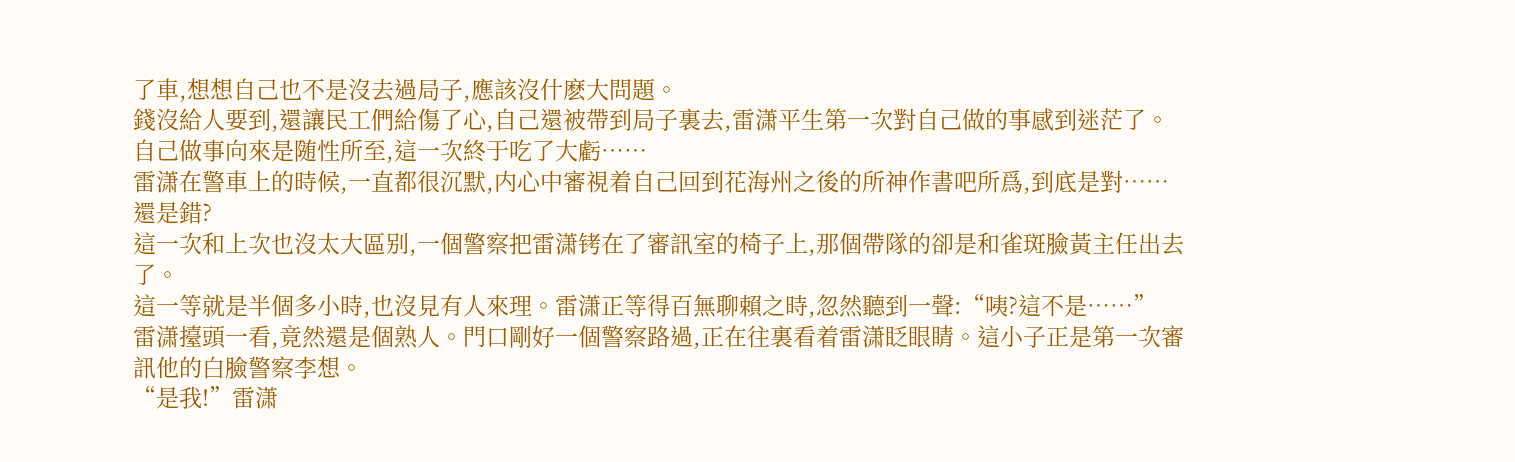了車,想想自己也不是沒去過局子,應該沒什麽大問題。
錢沒給人要到,還讓民工們給傷了心,自己還被帶到局子裏去,雷潇平生第一次對自己做的事感到迷茫了。自己做事向來是随性所至,這一次終于吃了大虧……
雷潇在警車上的時候,一直都很沉默,内心中審視着自己回到花海州之後的所神作書吧所爲,到底是對……還是錯?
這一次和上次也沒太大區别,一個警察把雷潇铐在了審訊室的椅子上,那個帶隊的卻是和雀斑臉黃主任出去了。
這一等就是半個多小時,也沒見有人來理。雷潇正等得百無聊賴之時,忽然聽到一聲:“咦?這不是……”
雷潇擡頭一看,竟然還是個熟人。門口剛好一個警察路過,正在往裏看着雷潇眨眼睛。這小子正是第一次審訊他的白臉警察李想。
“是我!”雷潇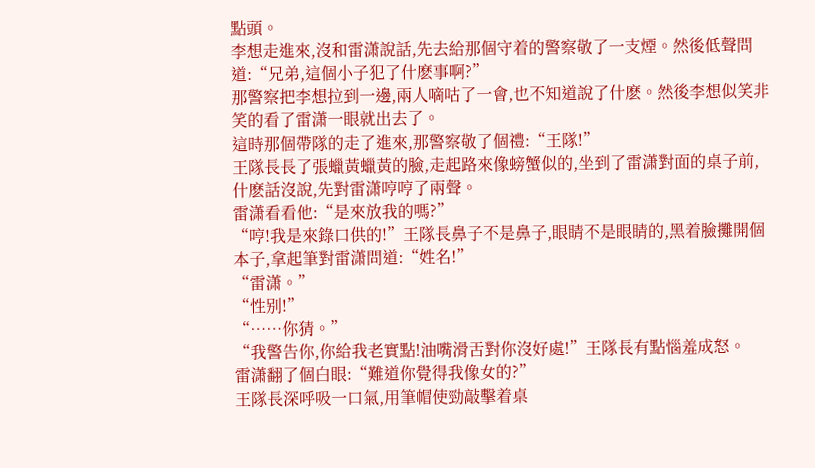點頭。
李想走進來,沒和雷潇說話,先去給那個守着的警察敬了一支煙。然後低聲問道:“兄弟,這個小子犯了什麽事啊?”
那警察把李想拉到一邊,兩人嘀咕了一會,也不知道說了什麽。然後李想似笑非笑的看了雷潇一眼就出去了。
這時那個帶隊的走了進來,那警察敬了個禮:“王隊!”
王隊長長了張蠟黃蠟黃的臉,走起路來像螃蟹似的,坐到了雷潇對面的桌子前,什麽話沒說,先對雷潇哼哼了兩聲。
雷潇看看他:“是來放我的嗎?”
“哼!我是來錄口供的!”王隊長鼻子不是鼻子,眼睛不是眼睛的,黑着臉攤開個本子,拿起筆對雷潇問道:“姓名!”
“雷潇。”
“性别!”
“……你猜。”
“我警告你,你給我老實點!油嘴滑舌對你沒好處!”王隊長有點惱羞成怒。
雷潇翻了個白眼:“難道你覺得我像女的?”
王隊長深呼吸一口氣,用筆帽使勁敲擊着桌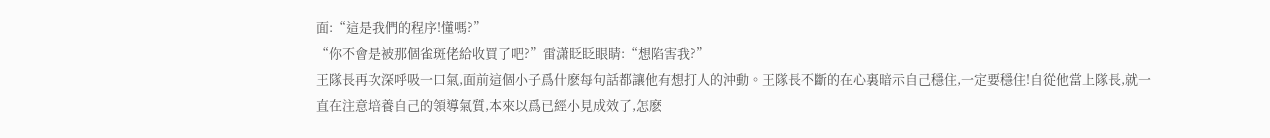面:“這是我們的程序!懂嗎?”
“你不會是被那個雀斑佬給收買了吧?”雷潇眨眨眼睛:“想陷害我?”
王隊長再次深呼吸一口氣,面前這個小子爲什麽每句話都讓他有想打人的沖動。王隊長不斷的在心裏暗示自己穩住,一定要穩住!自從他當上隊長,就一直在注意培養自己的領導氣質,本來以爲已經小見成效了,怎麽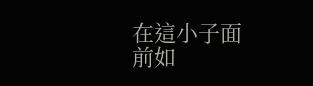在這小子面前如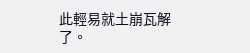此輕易就土崩瓦解了。